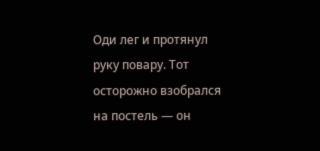Оди лег и протянул руку повару. Тот осторожно взобрался на постель — он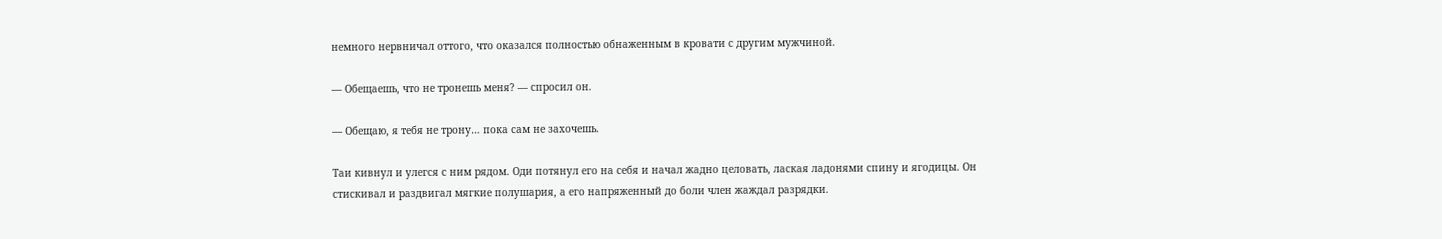немного нервничал оттого, что оказался полностью обнаженным в кровати с другим мужчиной.

— Обещаешь, что не тронешь меня? — спросил он.

— Обещаю, я тебя не трону… пока сам не захочешь.

Таи кивнул и улегся с ним рядом. Оди потянул его на себя и начал жадно целовать, лаская ладонями спину и ягодицы. Он стискивал и раздвигал мягкие полушария, а его напряженный до боли член жаждал разрядки.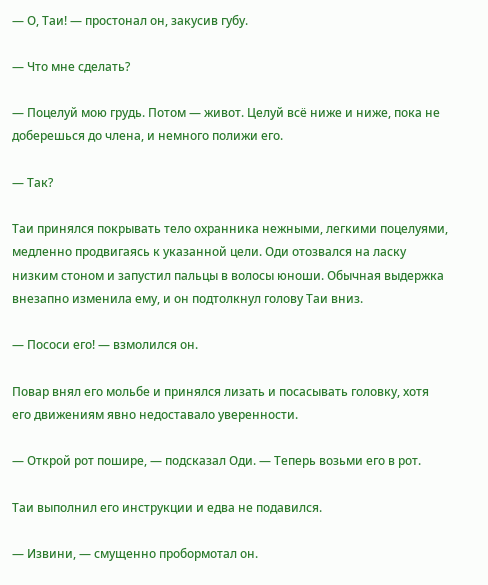— О, Таи! — простонал он, закусив губу.

— Что мне сделать?

— Поцелуй мою грудь. Потом — живот. Целуй всё ниже и ниже, пока не доберешься до члена, и немного полижи его.

— Так?

Таи принялся покрывать тело охранника нежными, легкими поцелуями, медленно продвигаясь к указанной цели. Оди отозвался на ласку низким стоном и запустил пальцы в волосы юноши. Обычная выдержка внезапно изменила ему, и он подтолкнул голову Таи вниз.

— Пососи его! — взмолился он.

Повар внял его мольбе и принялся лизать и посасывать головку, хотя его движениям явно недоставало уверенности.

— Открой рот пошире, — подсказал Оди. — Теперь возьми его в рот.

Таи выполнил его инструкции и едва не подавился.

— Извини, — смущенно пробормотал он.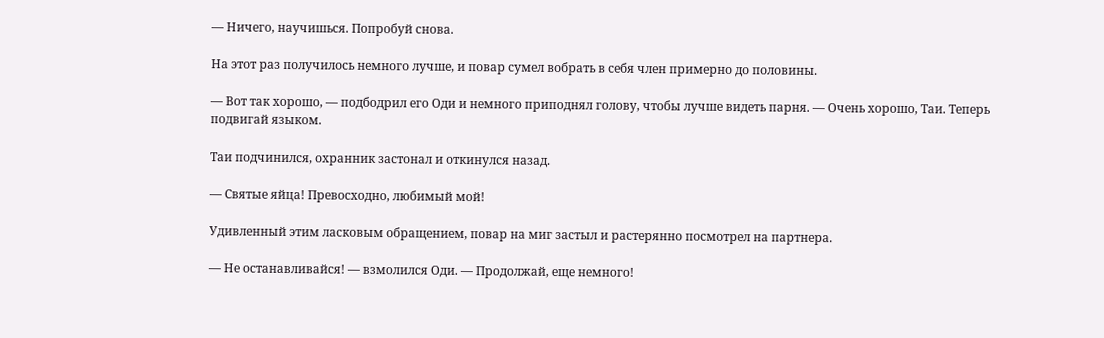— Ничего, научишься. Попробуй снова.

На этот раз получилось немного лучше, и повар сумел вобрать в себя член примерно до половины.

— Вот так хорошо, — подбодрил его Оди и немного приподнял голову, чтобы лучше видеть парня. — Очень хорошо, Таи. Теперь подвигай языком.

Таи подчинился, охранник застонал и откинулся назад.

— Святые яйца! Превосходно, любимый мой!

Удивленный этим ласковым обращением, повар на миг застыл и растерянно посмотрел на партнера.

— Не останавливайся! — взмолился Оди. — Продолжай, еще немного!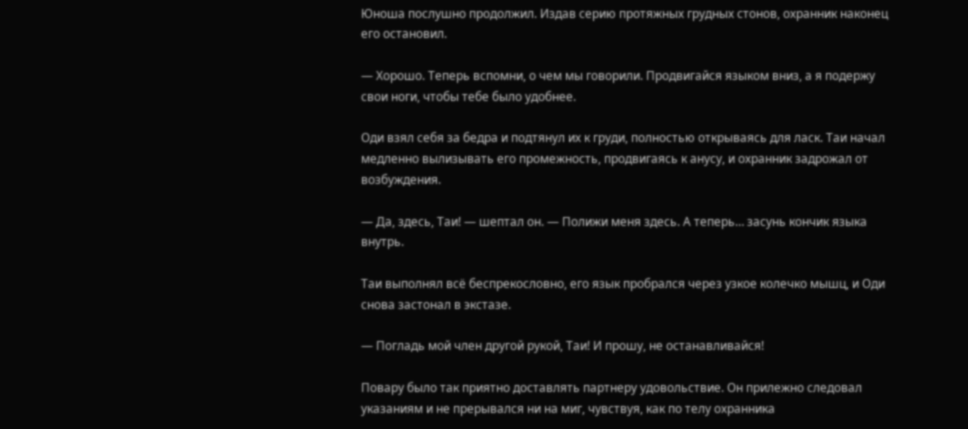Юноша послушно продолжил. Издав серию протяжных грудных стонов, охранник наконец его остановил.

— Хорошо. Теперь вспомни, о чем мы говорили. Продвигайся языком вниз, а я подержу свои ноги, чтобы тебе было удобнее.

Оди взял себя за бедра и подтянул их к груди, полностью открываясь для ласк. Таи начал медленно вылизывать его промежность, продвигаясь к анусу, и охранник задрожал от возбуждения.

— Да, здесь, Таи! — шептал он. — Полижи меня здесь. А теперь… засунь кончик языка внутрь.

Таи выполнял всё беспрекословно, его язык пробрался через узкое колечко мышц, и Оди снова застонал в экстазе.

— Погладь мой член другой рукой, Таи! И прошу, не останавливайся!

Повару было так приятно доставлять партнеру удовольствие. Он прилежно следовал указаниям и не прерывался ни на миг, чувствуя, как по телу охранника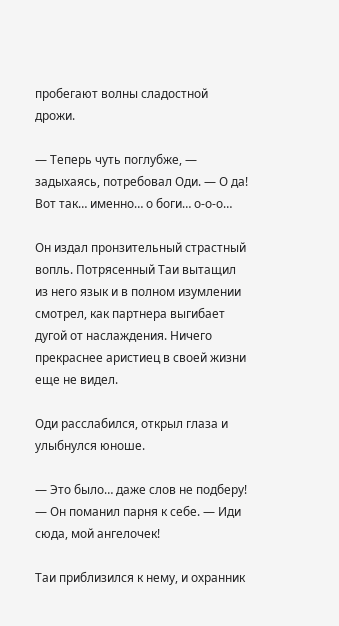пробегают волны сладостной дрожи.

— Теперь чуть поглубже, — задыхаясь, потребовал Оди. — О да! Вот так… именно… о боги… о-о-о…

Он издал пронзительный страстный вопль. Потрясенный Таи вытащил из него язык и в полном изумлении смотрел, как партнера выгибает дугой от наслаждения. Ничего прекраснее аристиец в своей жизни еще не видел.

Оди расслабился, открыл глаза и улыбнулся юноше.

— Это было… даже слов не подберу! — Он поманил парня к себе. — Иди сюда, мой ангелочек!

Таи приблизился к нему, и охранник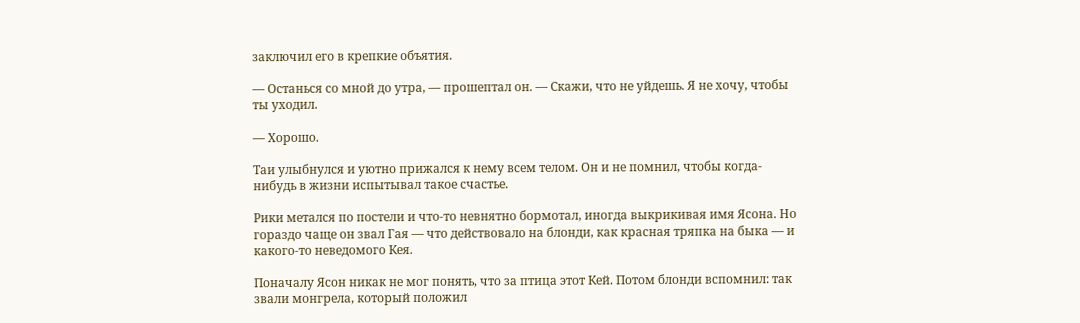заключил его в крепкие объятия.

— Останься со мной до утра, — прошептал он. — Скажи, что не уйдешь. Я не хочу, чтобы ты уходил.

— Хорошо.

Таи улыбнулся и уютно прижался к нему всем телом. Он и не помнил, чтобы когда-нибудь в жизни испытывал такое счастье.

Рики метался по постели и что-то невнятно бормотал, иногда выкрикивая имя Ясона. Но гораздо чаще он звал Гая — что действовало на блонди, как красная тряпка на быка — и какого-то неведомого Кея.

Поначалу Ясон никак не мог понять, что за птица этот Кей. Потом блонди вспомнил: так звали монгрела, который положил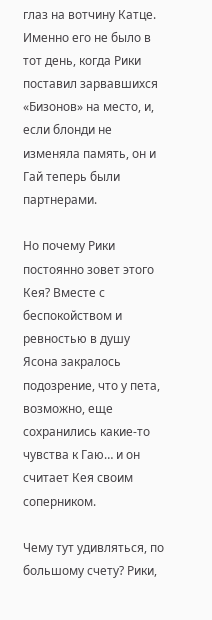глаз на вотчину Катце. Именно его не было в тот день, когда Рики поставил зарвавшихся «Бизонов» на место, и, если блонди не изменяла память, он и Гай теперь были партнерами.

Но почему Рики постоянно зовет этого Кея? Вместе с беспокойством и ревностью в душу Ясона закралось подозрение, что у пета, возможно, еще сохранились какие-то чувства к Гаю… и он считает Кея своим соперником.

Чему тут удивляться, по большому счету? Рики,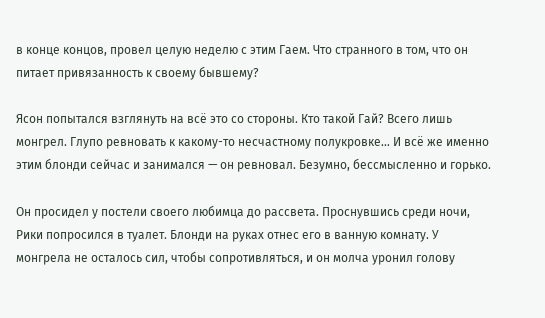в конце концов, провел целую неделю с этим Гаем. Что странного в том, что он питает привязанность к своему бывшему?

Ясон попытался взглянуть на всё это со стороны. Кто такой Гай? Всего лишь монгрел. Глупо ревновать к какому-то несчастному полукровке… И всё же именно этим блонди сейчас и занимался — он ревновал. Безумно, бессмысленно и горько.

Он просидел у постели своего любимца до рассвета. Проснувшись среди ночи, Рики попросился в туалет. Блонди на руках отнес его в ванную комнату. У монгрела не осталось сил, чтобы сопротивляться, и он молча уронил голову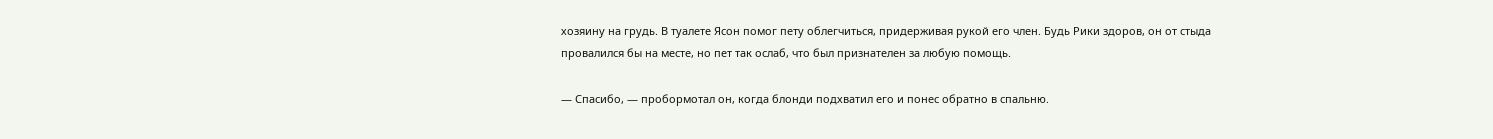хозяину на грудь. В туалете Ясон помог пету облегчиться, придерживая рукой его член. Будь Рики здоров, он от стыда провалился бы на месте, но пет так ослаб, что был признателен за любую помощь.

— Спасибо, — пробормотал он, когда блонди подхватил его и понес обратно в спальню.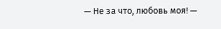— Не за что, любовь моя! —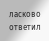ласково ответил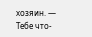хозяин. — Тебе что-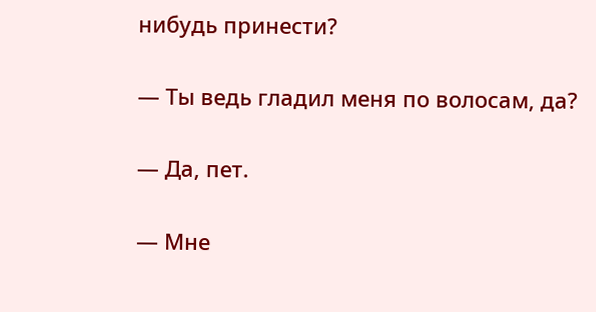нибудь принести?

— Ты ведь гладил меня по волосам, да?

— Да, пет.

— Мне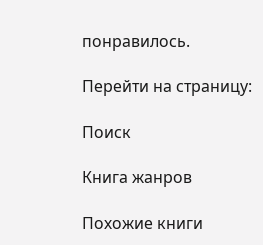понравилось.

Перейти на страницу:

Поиск

Книга жанров

Похожие книги